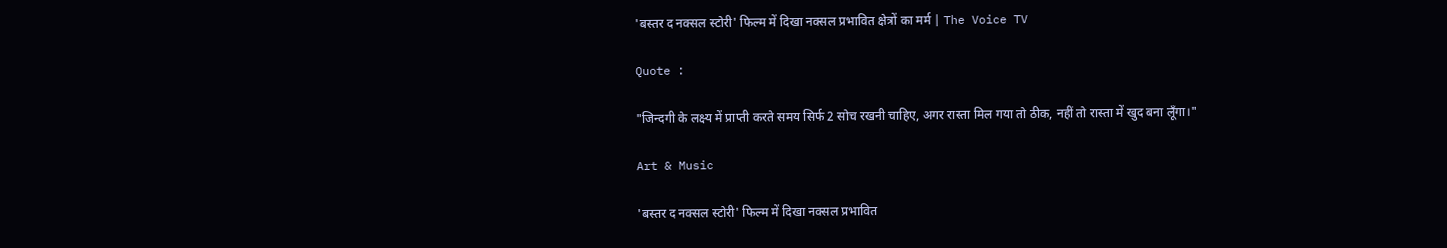'बस्तर द नक्सल स्टोरी' फिल्म में दिखा नक्सल प्रभावित क्षेत्रों का मर्म | The Voice TV

Quote :

"जिन्दगी के लक्ष्य में प्राप्ती करते समय सिर्फ 2 सोच रखनी चाहिए, अगर रास्ता मिल गया तो ठीक, नहीं तो रास्ता में खुद बना लूँगा।"

Art & Music

'बस्तर द नक्सल स्टोरी' फिल्म में दिखा नक्सल प्रभावित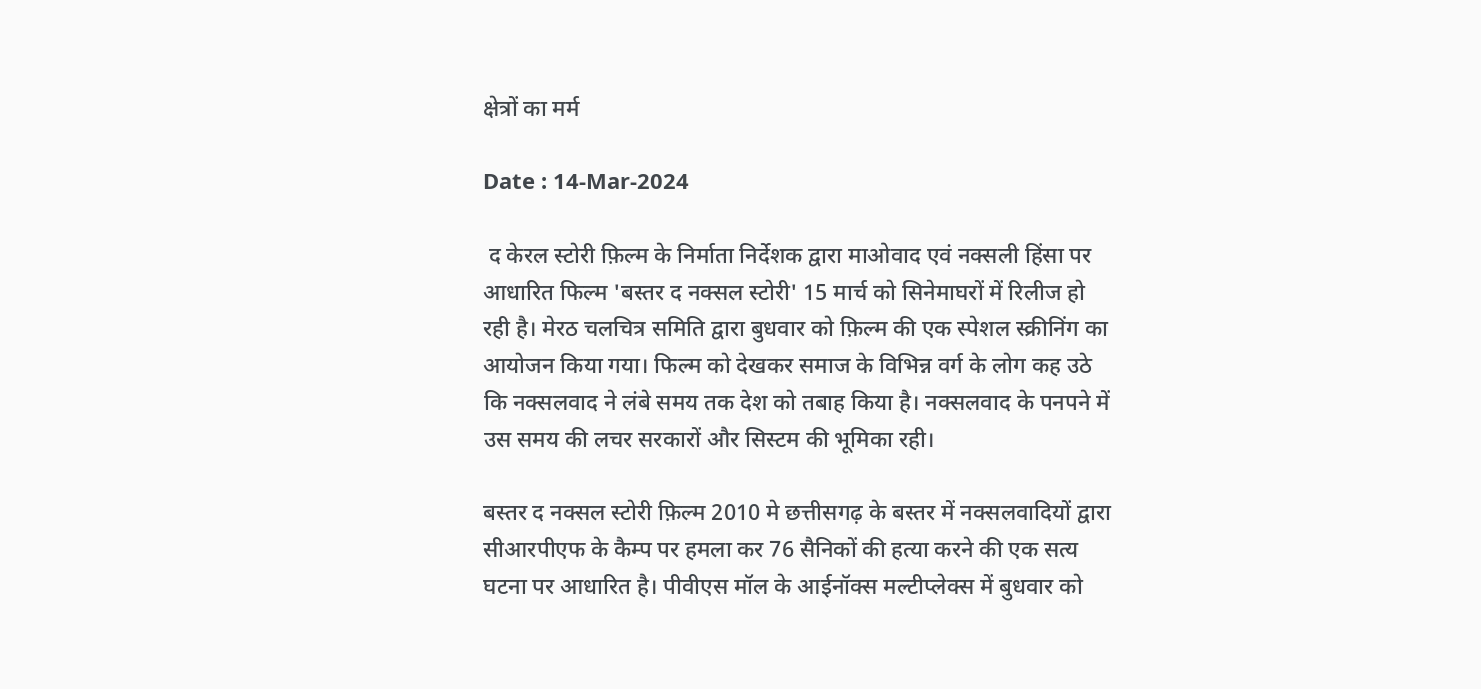क्षेत्रों का मर्म

Date : 14-Mar-2024

 द केरल स्टोरी फ़िल्म के निर्माता निर्देशक द्वारा माओवाद एवं नक्सली हिंसा पर आधारित फिल्म 'बस्तर द नक्सल स्टोरी' 15 मार्च को सिनेमाघरों में रिलीज हो रही है। मेरठ चलचित्र समिति द्वारा बुधवार को फ़िल्म की एक स्पेशल स्क्रीनिंग का आयोजन किया गया। फिल्म को देखकर समाज के विभिन्न वर्ग के लोग कह उठे कि नक्सलवाद ने लंबे समय तक देश को तबाह किया है। नक्सलवाद के पनपने में उस समय की लचर सरकारों और सिस्टम की भूमिका रही।

बस्तर द नक्सल स्टोरी फ़िल्म 2010 मे छत्तीसगढ़ के बस्तर में नक्सलवादियों द्वारा सीआरपीएफ के कैम्प पर हमला कर 76 सैनिकों की हत्या करने की एक सत्य घटना पर आधारित है। पीवीएस मॉल के आईनॉक्स मल्टीप्लेक्स में बुधवार को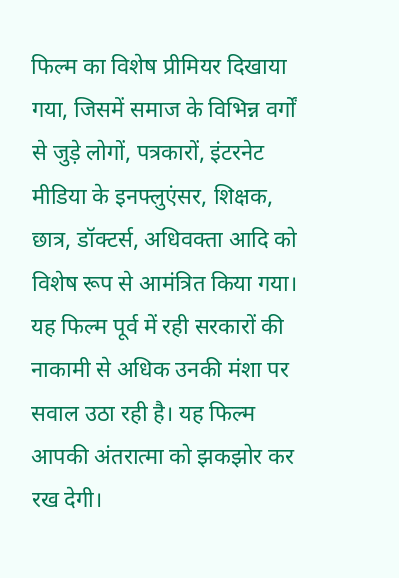फिल्म का विशेष प्रीमियर दिखाया गया, जिसमें समाज के विभिन्न वर्गों से जुड़े लोगों, पत्रकारों, इंटरनेट मीडिया के इनफ्लुएंसर, शिक्षक, छात्र, डॉक्टर्स, अधिवक्ता आदि को विशेष रूप से आमंत्रित किया गया। यह फिल्म पूर्व में रही सरकारों की नाकामी से अधिक उनकी मंशा पर सवाल उठा रही है। यह फिल्म आपकी अंतरात्मा को झकझोर कर रख देगी।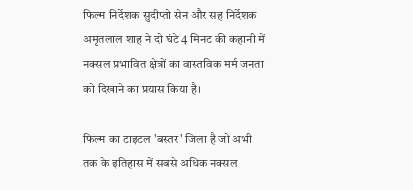फिल्म निर्देशक सुदीप्तो सेन और सह निर्देशक अमृतलाल शाह ने दो घंटे 4 मिनट की कहानी में नक्सल प्रभावित क्षेत्रों का वास्तविक मर्म जनता को दिखाने का प्रयास किया है।

फिल्म का टाइटल 'बस्तर' जिला है जो अभी तक के इतिहास में सबसे अधिक नक्सल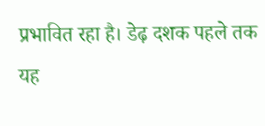प्रभावित रहा है। डेढ़ दशक पहले तक यह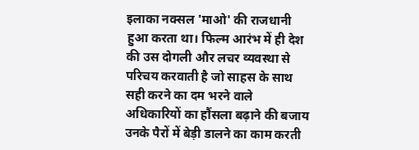इलाका नक्सल 'माओ' की राजधानी हुआ करता था। फिल्म आरंभ में ही देश की उस दोगली और लचर व्यवस्था से परिचय करवाती है जो साहस के साथ सही करने का दम भरने वाले अधिकारियों का हौंसला बढ़ाने की बजाय उनके पैरों में बेड़ी डालने का काम करती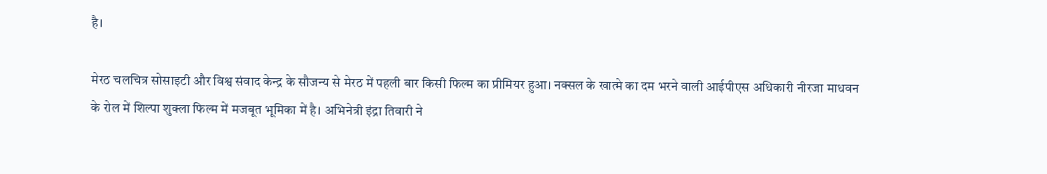है।

मेरठ चलचित्र सोसाइटी और विश्व संवाद केन्द्र के सौजन्य से मेरठ में पहली बार किसी फिल्म का प्रीमियर हुआ। नक्सल के खात्मे का दम भरने वाली आईपीएस अधिकारी नीरजा माधवन के रोल में शिल्पा शुक्ला फिल्म में मजबूत भूमिका में है। अभिनेत्री इंद्रा तिवारी ने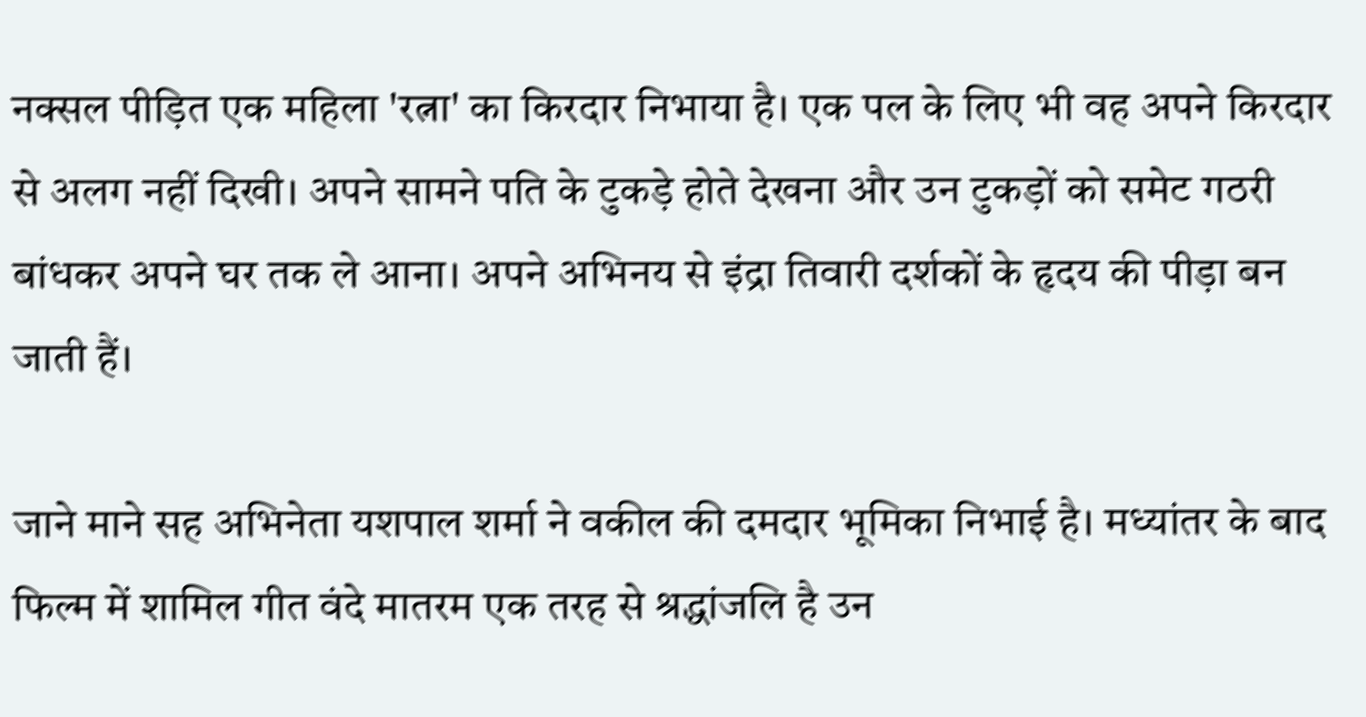नक्सल पीड़ित एक महिला 'रत्ना' का किरदार निभाया है। एक पल के लिए भी वह अपने किरदार से अलग नहीं दिखी। अपने सामने पति के टुकड़े होते देखना और उन टुकड़ों को समेट गठरी बांधकर अपने घर तक ले आना। अपने अभिनय से इंद्रा तिवारी दर्शकों के हृदय की पीड़ा बन जाती हैं।

जाने माने सह अभिनेता यशपाल शर्मा ने वकील की दमदार भूमिका निभाई है। मध्यांतर के बाद फिल्म में शामिल गीत वंदे मातरम एक तरह से श्रद्धांजलि है उन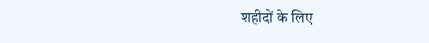शहीदों के लिए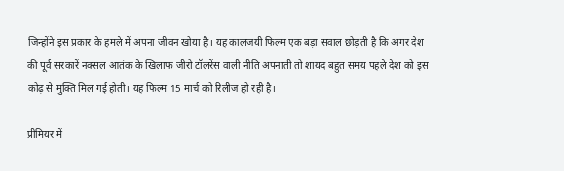जिन्होंने इस प्रकार के हमले में अपना जीवन खोया है। यह कालजयी फिल्म एक बड़ा सवाल छोड़ती है कि अगर देश की पूर्व सरकारें नक्सल आतंक के खिलाफ जीरो टॉलरेंस वाली नीति अपनाती तो शायद बहुत समय पहले देश को इस कोढ़ से मुक्ति मिल गई होती। यह फिल्म 15 मार्च को रिलीज हो रही है।

प्रीमियर में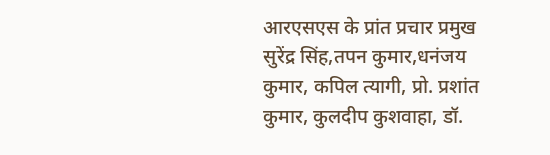आरएसएस के प्रांत प्रचार प्रमुख सुरेंद्र सिंह,तपन कुमार,धनंजय कुमार, कपिल त्यागी, प्रो. प्रशांत कुमार, कुलदीप कुशवाहा, डॉ.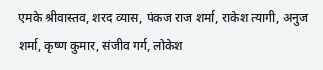एमके श्रीवास्तव, शरद व्यास, पंकज राज शर्मा, राकेश त्यागी, अनुज शर्मा, कृष्ण कुमार, संजीव गर्ग, लोकेश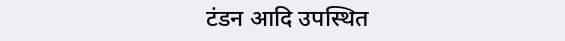टंडन आदि उपस्थित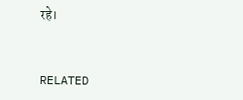रहे।


RELATED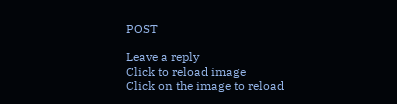POST

Leave a reply
Click to reload image
Click on the image to reload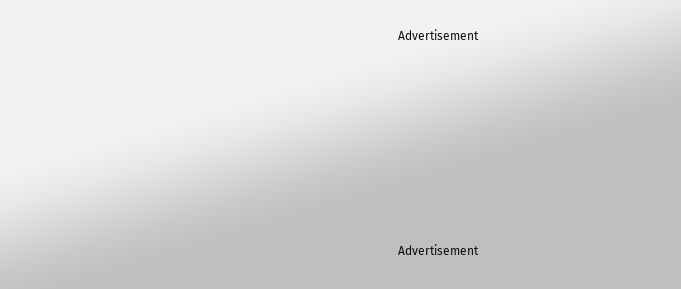Advertisement









Advertisement